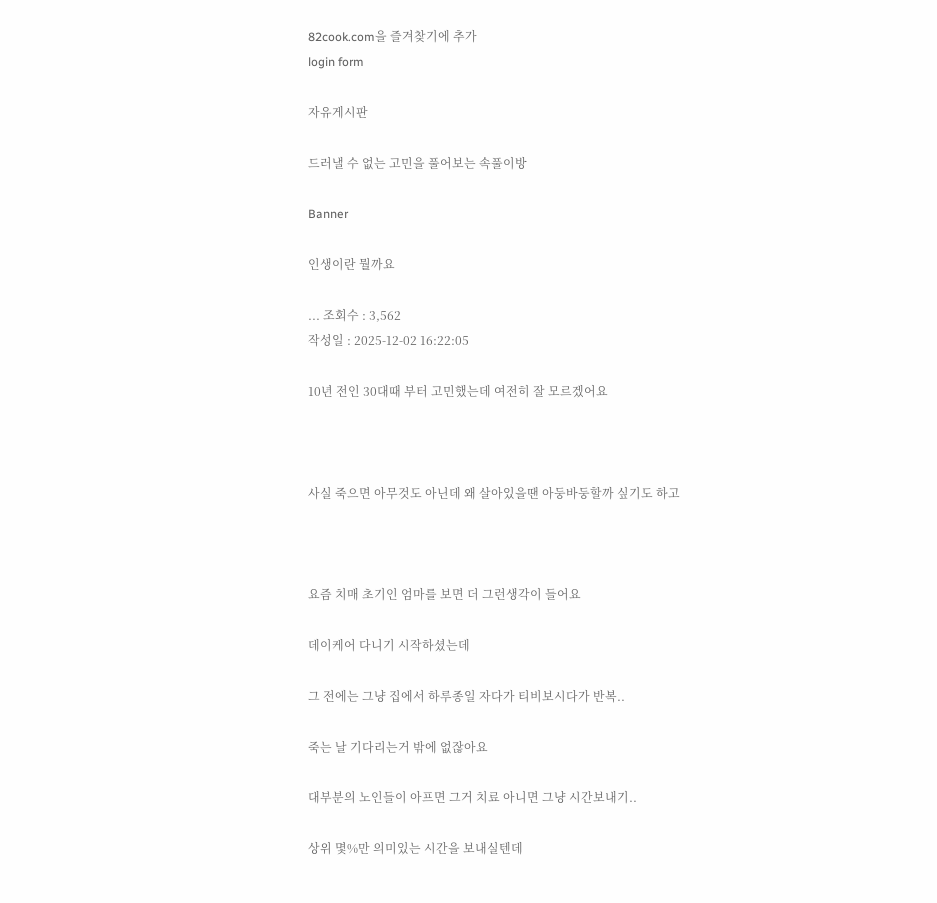82cook.com을 즐겨찾기에 추가
login form

자유게시판

드러낼 수 없는 고민을 풀어보는 속풀이방

Banner

인생이란 뭘까요

... 조회수 : 3,562
작성일 : 2025-12-02 16:22:05

10년 전인 30대때 부터 고민했는데 여전히 잘 모르겠어요



사실 죽으면 아무것도 아닌데 왜 살아있을땐 아둥바둥할까 싶기도 하고



요즘 치매 초기인 엄마를 보면 더 그런생각이 들어요

데이케어 다니기 시작하셨는데

그 전에는 그냥 집에서 하루종일 자다가 티비보시다가 반복..

죽는 날 기다리는거 밖에 없잖아요

대부분의 노인들이 아프면 그거 치료 아니면 그냥 시간보내기..

상위 몇%만 의미있는 시간을 보내실텐데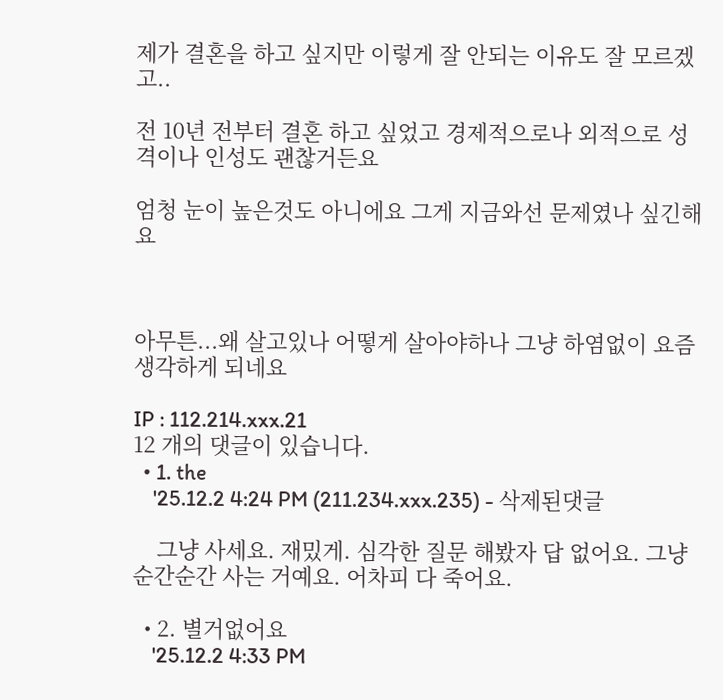제가 결혼을 하고 싶지만 이렇게 잘 안되는 이유도 잘 모르겠고..

전 10년 전부터 결혼 하고 싶었고 경제적으로나 외적으로 성격이나 인성도 괜찮거든요

엄청 눈이 높은것도 아니에요 그게 지금와선 문제였나 싶긴해요



아무튼...왜 살고있나 어떻게 살아야하나 그냥 하염없이 요즘 생각하게 되네요

IP : 112.214.xxx.21
12 개의 댓글이 있습니다.
  • 1. the
    '25.12.2 4:24 PM (211.234.xxx.235) - 삭제된댓글

    그냥 사세요. 재밌게. 심각한 질문 해봤자 답 없어요. 그냥 순간순간 사는 거예요. 어차피 다 죽어요.

  • 2. 별거없어요
    '25.12.2 4:33 PM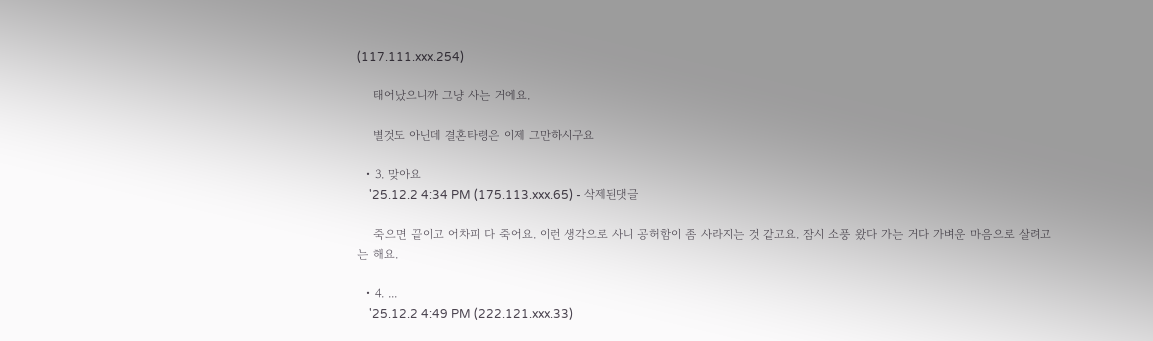(117.111.xxx.254)

    태어났으니까 그냥 사는 거에요.

    별것도 아닌데 결혼타령은 이제 그만하시구요

  • 3. 맞아요
    '25.12.2 4:34 PM (175.113.xxx.65) - 삭제된댓글

    죽으면 끝이고 어차피 다 죽어요. 이런 생각으로 사니 공허함이 좀 사라지는 것 같고요. 잠시 소풍 왔다 가는 거다 가벼운 마음으로 살려고는 해요.

  • 4. ...
    '25.12.2 4:49 PM (222.121.xxx.33)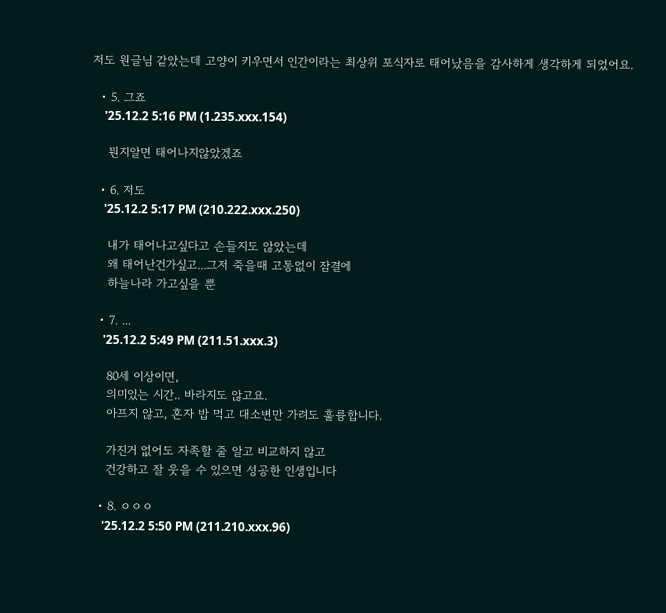저도 원글님 같았는데 고양이 키우면서 인간이라는 최상위 포식자로 태어났음을 감사하게 생각하게 되었어요.

  • 5. 그죠
    '25.12.2 5:16 PM (1.235.xxx.154)

    뭔지알면 태어나지않았겠죠

  • 6. 저도
    '25.12.2 5:17 PM (210.222.xxx.250)

    내가 태어나고싶다고 손들지도 않았는데
    왜 태어난건가싶고...그저 죽을때 고통없이 잠결에
    하늘나라 가고싶을 뿐

  • 7. ...
    '25.12.2 5:49 PM (211.51.xxx.3)

    80세 이상이면,
    의미있는 시간.. 바라지도 않고요.
    아프지 않고, 혼자 밥 먹고 대소변만 가려도 훌륭합니다.

    가진거 없어도 자족할 줄 알고 비교하지 않고
    건강하고 잘 웃을 수 있으면 성공한 인생입니다

  • 8. ㅇㅇㅇ
    '25.12.2 5:50 PM (211.210.xxx.96)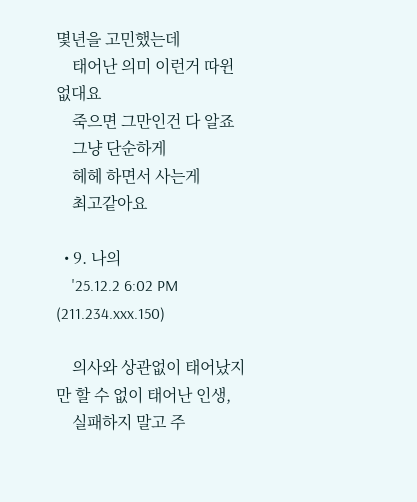몇년을 고민했는데
    태어난 의미 이런거 따윈 없대요
    죽으면 그만인건 다 알죠
    그냥 단순하게
    헤헤 하면서 사는게
    최고같아요

  • 9. 나의
    '25.12.2 6:02 PM (211.234.xxx.150)

    의사와 상관없이 태어났지만 할 수 없이 태어난 인생,
    실패하지 말고 주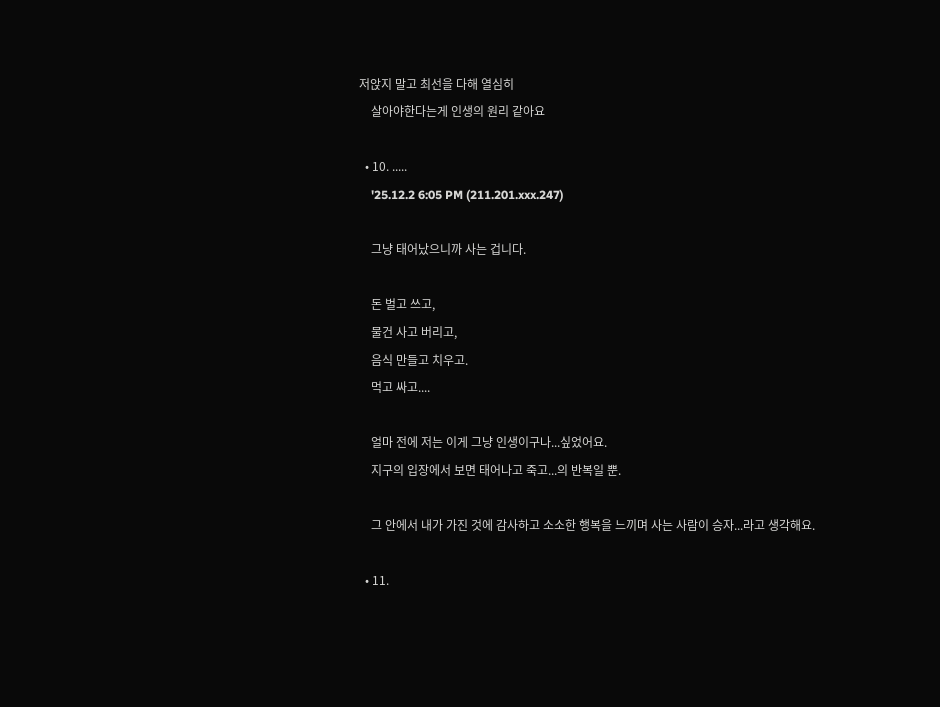저앉지 말고 최선을 다해 열심히
    살아야한다는게 인생의 원리 같아요

  • 10. .....
    '25.12.2 6:05 PM (211.201.xxx.247)

    그냥 태어났으니까 사는 겁니다.

    돈 벌고 쓰고,
    물건 사고 버리고,
    음식 만들고 치우고.
    먹고 싸고....

    얼마 전에 저는 이게 그냥 인생이구나...싶었어요.
    지구의 입장에서 보면 태어나고 죽고...의 반복일 뿐.

    그 안에서 내가 가진 것에 감사하고 소소한 행복을 느끼며 사는 사람이 승자...라고 생각해요.

  • 11.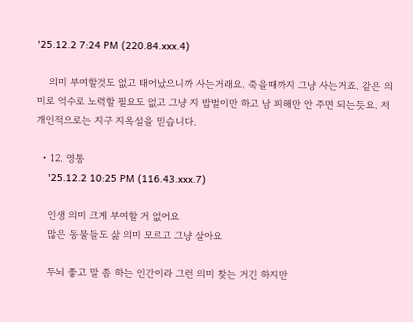'25.12.2 7:24 PM (220.84.xxx.4)

    의미 부여할것도 없고 태어났으니까 사는거래요. 죽을때까지 그냥 사는거죠. 같은 의미로 억수로 노력할 필요도 없고 그냥 지 밥벌이만 하고 남 피해만 안 주면 되는듯요. 저 개인적으로는 지구 지옥설을 믿습니다.

  • 12. 영통
    '25.12.2 10:25 PM (116.43.xxx.7)

    인생 의미 크게 부여할 거 없어요
    많은 동물들도 삶 의미 모르고 그냥 살아요

    두뇌 좋고 말 좀 하는 인간이라 그런 의미 찾는 거긴 하지만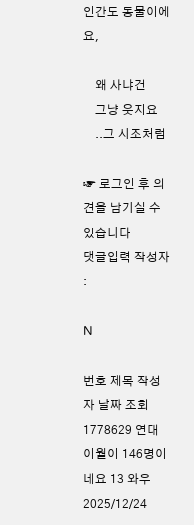인간도 동물이에요,

    왜 사냐건
    그냥 웃지요
    ..그 시조처럼

☞ 로그인 후 의견을 남기실 수 있습니다
댓글입력 작성자 :

N

번호 제목 작성자 날짜 조회
1778629 연대 이월이 146명이네요 13 와우 2025/12/24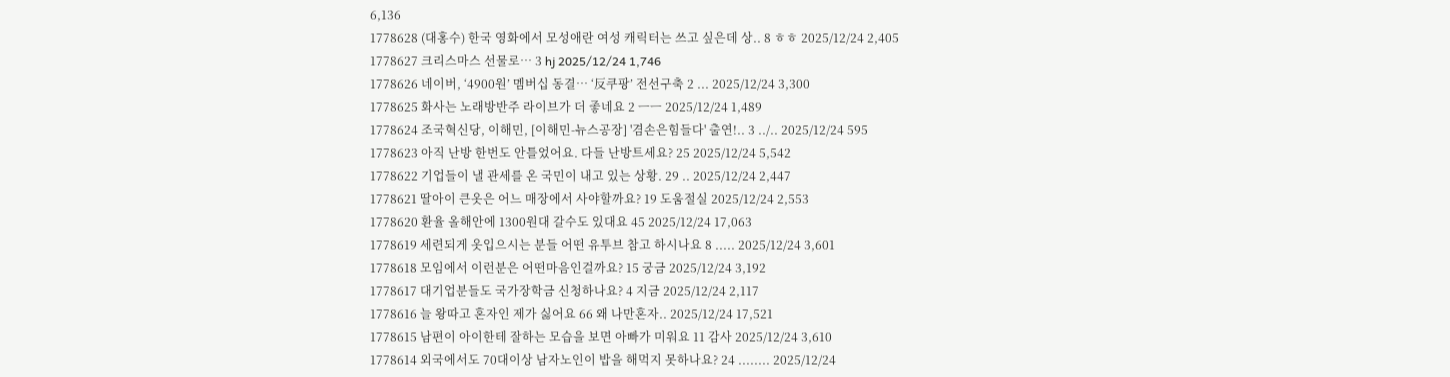6,136
1778628 (대홍수) 한국 영화에서 모성애란 여성 캐릭터는 쓰고 싶은데 상.. 8 ㅎㅎ 2025/12/24 2,405
1778627 크리스마스 선물로… 3 hj 2025/12/24 1,746
1778626 네이버, ‘4900원’ 멤버십 동결… ‘反쿠팡’ 전선구축 2 ... 2025/12/24 3,300
1778625 화사는 노래방반주 라이브가 더 좋네요 2 ㅡㅡ 2025/12/24 1,489
1778624 조국혁신당, 이해민, [이해민-뉴스공장] '겸손은힘들다' 출연!.. 3 ../.. 2025/12/24 595
1778623 아직 난방 한번도 안틀었어요. 다들 난방트세요? 25 2025/12/24 5,542
1778622 기업들이 낼 관세를 온 국민이 내고 있는 상황. 29 .. 2025/12/24 2,447
1778621 딸아이 큰옷은 어느 매장에서 사야할까요? 19 도움절실 2025/12/24 2,553
1778620 환율 올해안에 1300원대 갈수도 있대요 45 2025/12/24 17,063
1778619 세련되게 옷입으시는 분들 어떤 유투브 참고 하시나요 8 ..... 2025/12/24 3,601
1778618 모임에서 이런분은 어떤마음인걸까요? 15 궁금 2025/12/24 3,192
1778617 대기업분들도 국가장학금 신청하나요? 4 지금 2025/12/24 2,117
1778616 늘 왕따고 혼자인 제가 싫어요 66 왜 나만혼자.. 2025/12/24 17,521
1778615 남편이 아이한테 잘하는 모습을 보면 아빠가 미워요 11 감사 2025/12/24 3,610
1778614 외국에서도 70대이상 남자노인이 밥을 해먹지 못하나요? 24 ........ 2025/12/24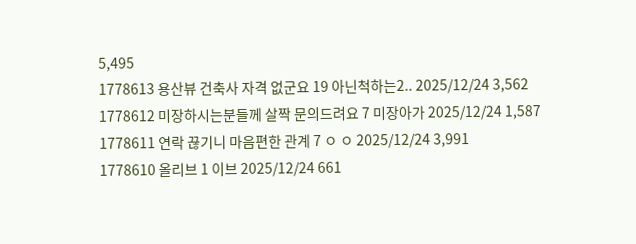5,495
1778613 용산뷰 건축사 자격 없군요 19 아닌척하는2.. 2025/12/24 3,562
1778612 미장하시는분들께 살짝 문의드려요 7 미장아가 2025/12/24 1,587
1778611 연락 끊기니 마음편한 관계 7 ㅇ ㅇ 2025/12/24 3,991
1778610 올리브 1 이브 2025/12/24 661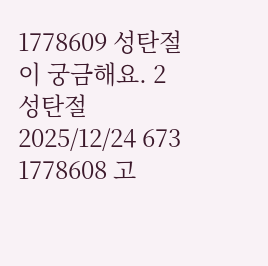1778609 성탄절이 궁금해요. 2 성탄절 2025/12/24 673
1778608 고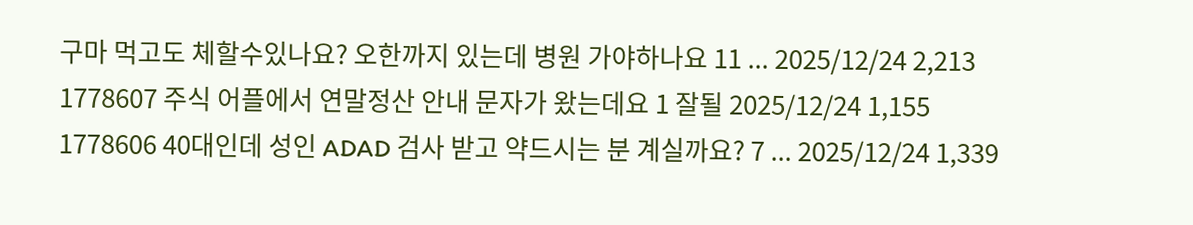구마 먹고도 체할수있나요? 오한까지 있는데 병원 가야하나요 11 ... 2025/12/24 2,213
1778607 주식 어플에서 연말정산 안내 문자가 왔는데요 1 잘될 2025/12/24 1,155
1778606 40대인데 성인 ADAD 검사 받고 약드시는 분 계실까요? 7 ... 2025/12/24 1,339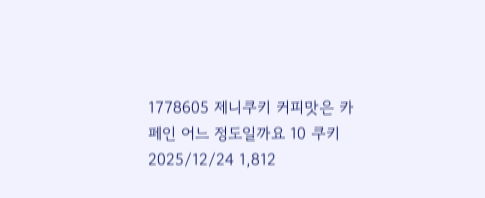1778605 제니쿠키 커피맛은 카페인 어느 정도일까요 10 쿠키 2025/12/24 1,812